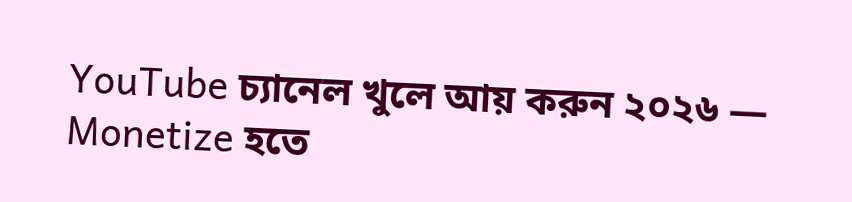YouTube চ্যানেল খুলে আয় করুন ২০২৬ — Monetize হতে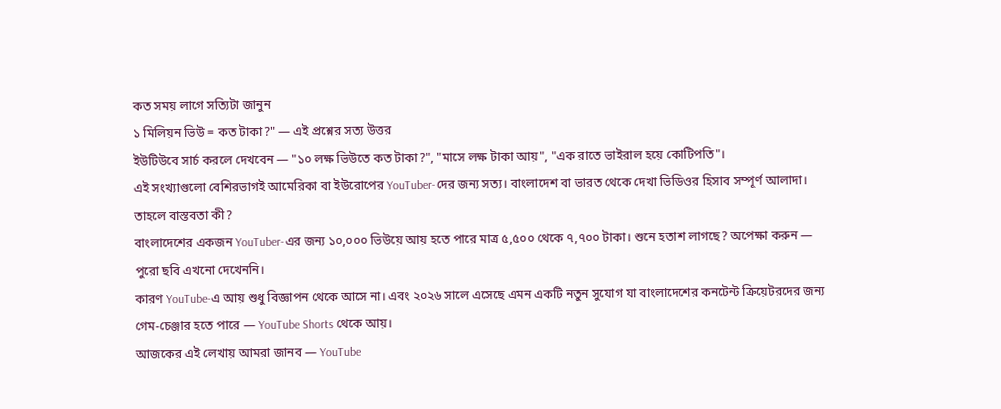কত সময় লাগে সত্যিটা জানুন
১ মিলিয়ন ভিউ = কত টাকা?" — এই প্রশ্নের সত্য উত্তর
ইউটিউবে সার্চ করলে দেখবেন — "১০ লক্ষ ভিউতে কত টাকা?", "মাসে লক্ষ টাকা আয়", "এক রাতে ভাইরাল হয়ে কোটিপতি"।
এই সংখ্যাগুলো বেশিরভাগই আমেরিকা বা ইউরোপের YouTuber-দের জন্য সত্য। বাংলাদেশ বা ভারত থেকে দেখা ভিডিওর হিসাব সম্পূর্ণ আলাদা।
তাহলে বাস্তবতা কী?
বাংলাদেশের একজন YouTuber-এর জন্য ১০,০০০ ভিউয়ে আয় হতে পারে মাত্র ৫,৫০০ থেকে ৭,৭০০ টাকা। শুনে হতাশ লাগছে? অপেক্ষা করুন — পুরো ছবি এখনো দেখেননি।
কারণ YouTube-এ আয় শুধু বিজ্ঞাপন থেকে আসে না। এবং ২০২৬ সালে এসেছে এমন একটি নতুন সুযোগ যা বাংলাদেশের কনটেন্ট ক্রিয়েটরদের জন্য গেম-চেঞ্জার হতে পারে — YouTube Shorts থেকে আয়।
আজকের এই লেখায় আমরা জানব — YouTube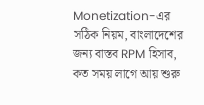Monetization-এর সঠিক নিয়ম, বাংলাদেশের জন্য বাস্তব RPM হিসাব, কত সময় লাগে আয় শুরু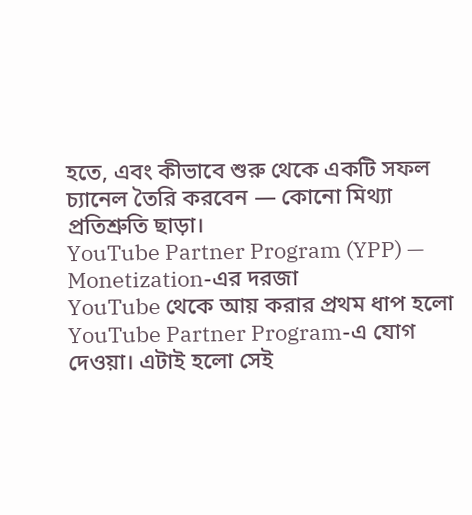হতে, এবং কীভাবে শুরু থেকে একটি সফল চ্যানেল তৈরি করবেন — কোনো মিথ্যা প্রতিশ্রুতি ছাড়া।
YouTube Partner Program (YPP) — Monetization-এর দরজা
YouTube থেকে আয় করার প্রথম ধাপ হলো YouTube Partner Program-এ যোগ দেওয়া। এটাই হলো সেই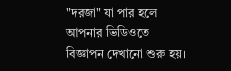"দরজা" যা পার হলে আপনার ভিডিওতে বিজ্ঞাপন দেখানো শুরু হয়।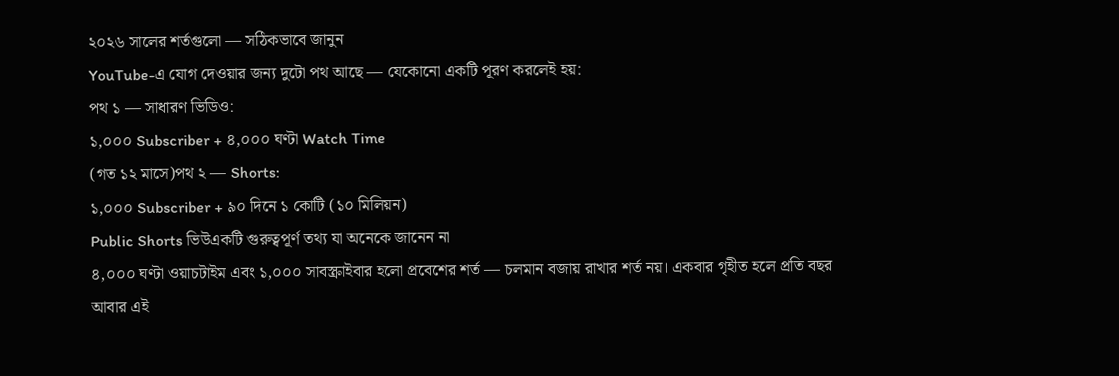২০২৬ সালের শর্তগুলো — সঠিকভাবে জানুন
YouTube-এ যোগ দেওয়ার জন্য দুটো পথ আছে — যেকোনো একটি পূরণ করলেই হয়:
পথ ১ — সাধারণ ভিডিও:
১,০০০ Subscriber + ৪,০০০ ঘণ্টা Watch Time
(গত ১২ মাসে)পথ ২ — Shorts:
১,০০০ Subscriber + ৯০ দিনে ১ কোটি (১০ মিলিয়ন)
Public Shorts ভিউএকটি গুরুত্বপূর্ণ তথ্য যা অনেকে জানেন না
৪,০০০ ঘণ্টা ওয়াচটাইম এবং ১,০০০ সাবস্ক্রাইবার হলো প্রবেশের শর্ত — চলমান বজায় রাখার শর্ত নয়। একবার গৃহীত হলে প্রতি বছর আবার এই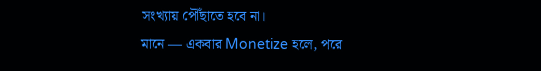সংখ্যায় পৌঁছাতে হবে না।
মানে — একবার Monetize হলে, পরে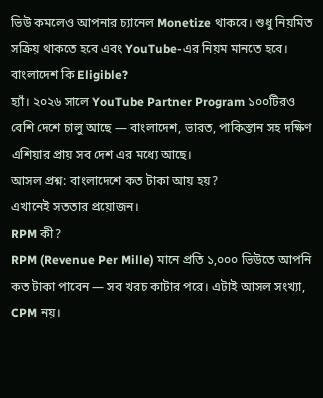ভিউ কমলেও আপনার চ্যানেল Monetize থাকবে। শুধু নিয়মিত সক্রিয় থাকতে হবে এবং YouTube-এর নিয়ম মানতে হবে।
বাংলাদেশ কি Eligible?
হ্যাঁ। ২০২৬ সালে YouTube Partner Program ১০০টিরও বেশি দেশে চালু আছে — বাংলাদেশ, ভারত, পাকিস্তান সহ দক্ষিণ এশিয়ার প্রায় সব দেশ এর মধ্যে আছে।
আসল প্রশ্ন: বাংলাদেশে কত টাকা আয় হয়?
এখানেই সততার প্রয়োজন।
RPM কী?
RPM (Revenue Per Mille) মানে প্রতি ১,০০০ ভিউতে আপনি কত টাকা পাবেন — সব খরচ কাটার পরে। এটাই আসল সংখ্যা, CPM নয়।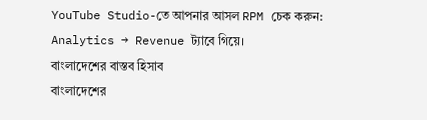YouTube Studio-তে আপনার আসল RPM চেক করুন: Analytics → Revenue ট্যাবে গিয়ে।
বাংলাদেশের বাস্তব হিসাব
বাংলাদেশের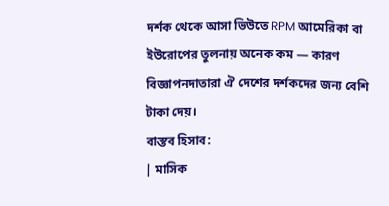দর্শক থেকে আসা ভিউতে RPM আমেরিকা বা ইউরোপের তুলনায় অনেক কম — কারণ বিজ্ঞাপনদাতারা ঐ দেশের দর্শকদের জন্য বেশি টাকা দেয়।
বাস্তব হিসাব:
| মাসিক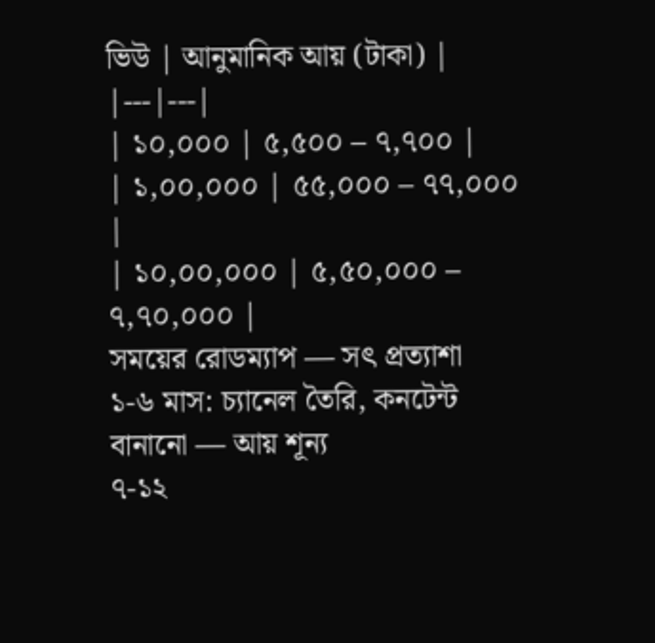ভিউ | আনুমানিক আয় (টাকা) |
|---|---|
| ১০,০০০ | ৫,৫০০ – ৭,৭০০ |
| ১,০০,০০০ | ৫৫,০০০ – ৭৭,০০০ |
| ১০,০০,০০০ | ৫,৫০,০০০ – ৭,৭০,০০০ |
সময়ের রোডম্যাপ — সৎ প্রত্যাশা
১-৬ মাস: চ্যানেল তৈরি, কনটেন্ট বানানো — আয় শূন্য
৭-১২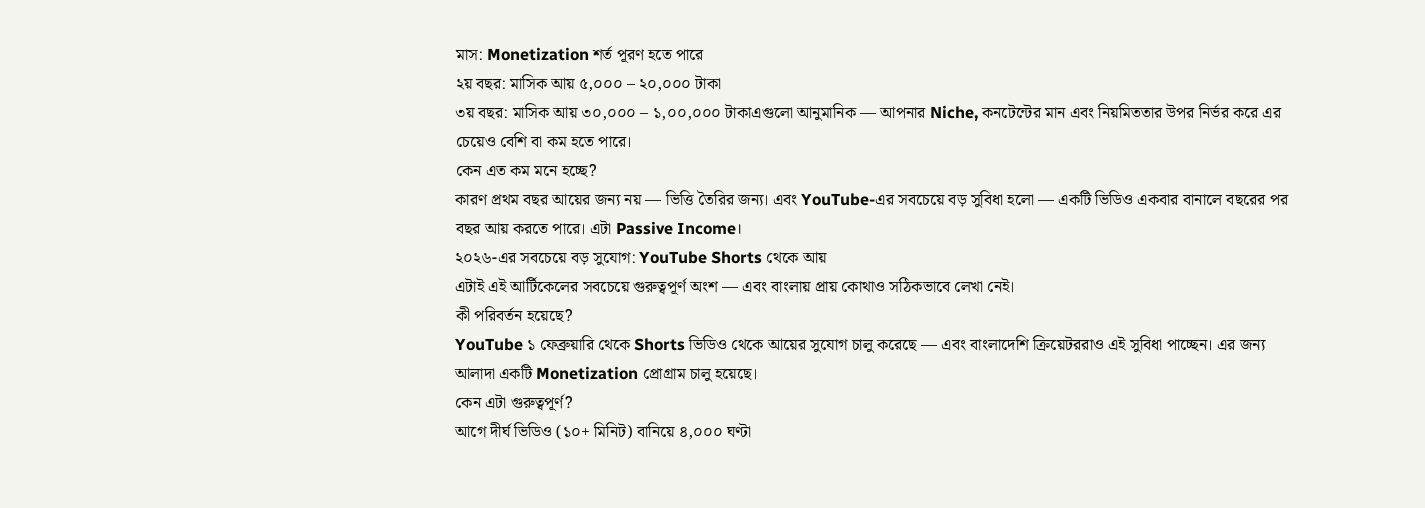মাস: Monetization শর্ত পূরণ হতে পারে
২য় বছর: মাসিক আয় ৫,০০০ – ২০,০০০ টাকা
৩য় বছর: মাসিক আয় ৩০,০০০ – ১,০০,০০০ টাকাএগুলো আনুমানিক — আপনার Niche, কনটেন্টের মান এবং নিয়মিততার উপর নির্ভর করে এর চেয়েও বেশি বা কম হতে পারে।
কেন এত কম মনে হচ্ছে?
কারণ প্রথম বছর আয়ের জন্য নয় — ভিত্তি তৈরির জন্য। এবং YouTube-এর সবচেয়ে বড় সুবিধা হলো — একটি ভিডিও একবার বানালে বছরের পর বছর আয় করতে পারে। এটা Passive Income।
২০২৬-এর সবচেয়ে বড় সুযোগ: YouTube Shorts থেকে আয়
এটাই এই আর্টিকেলের সবচেয়ে গুরুত্বপূর্ণ অংশ — এবং বাংলায় প্রায় কোথাও সঠিকভাবে লেখা নেই।
কী পরিবর্তন হয়েছে?
YouTube ১ ফেব্রুয়ারি থেকে Shorts ভিডিও থেকে আয়ের সুযোগ চালু করেছে — এবং বাংলাদেশি ক্রিয়েটররাও এই সুবিধা পাচ্ছেন। এর জন্য আলাদা একটি Monetization প্রোগ্রাম চালু হয়েছে।
কেন এটা গুরুত্বপূর্ণ?
আগে দীর্ঘ ভিডিও (১০+ মিনিট) বানিয়ে ৪,০০০ ঘণ্টা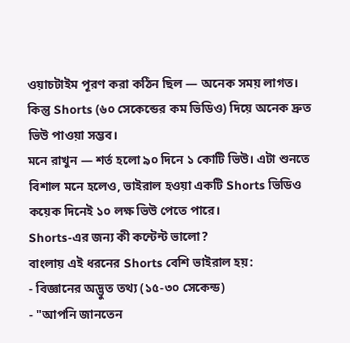ওয়াচটাইম পূরণ করা কঠিন ছিল — অনেক সময় লাগত। কিন্তু Shorts (৬০ সেকেন্ডের কম ভিডিও) দিয়ে অনেক দ্রুত ভিউ পাওয়া সম্ভব।
মনে রাখুন — শর্ত হলো ৯০ দিনে ১ কোটি ভিউ। এটা শুনতে বিশাল মনে হলেও, ভাইরাল হওয়া একটি Shorts ভিডিও কয়েক দিনেই ১০ লক্ষ ভিউ পেতে পারে।
Shorts-এর জন্য কী কন্টেন্ট ভালো?
বাংলায় এই ধরনের Shorts বেশি ভাইরাল হয়:
- বিজ্ঞানের অদ্ভুত তথ্য (১৫-৩০ সেকেন্ড)
- "আপনি জানতেন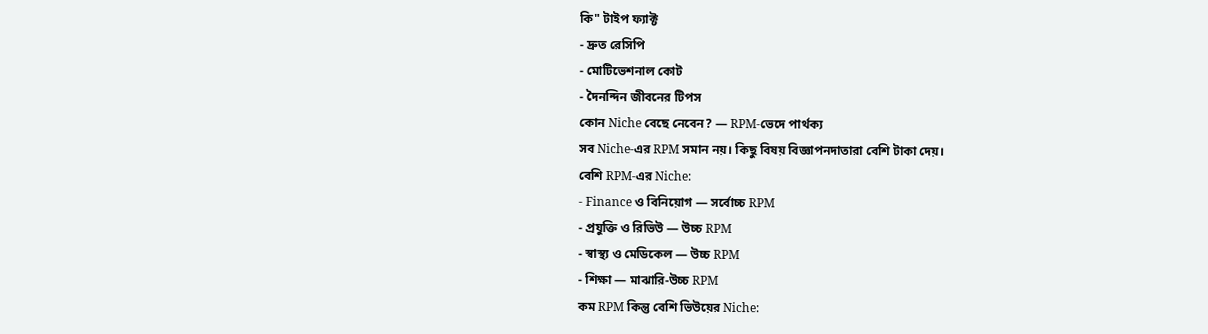কি" টাইপ ফ্যাক্ট
- দ্রুত রেসিপি
- মোটিভেশনাল কোট
- দৈনন্দিন জীবনের টিপস
কোন Niche বেছে নেবেন? — RPM-ভেদে পার্থক্য
সব Niche-এর RPM সমান নয়। কিছু বিষয় বিজ্ঞাপনদাতারা বেশি টাকা দেয়।
বেশি RPM-এর Niche:
- Finance ও বিনিয়োগ — সর্বোচ্চ RPM
- প্রযুক্তি ও রিভিউ — উচ্চ RPM
- স্বাস্থ্য ও মেডিকেল — উচ্চ RPM
- শিক্ষা — মাঝারি-উচ্চ RPM
কম RPM কিন্তু বেশি ভিউয়ের Niche: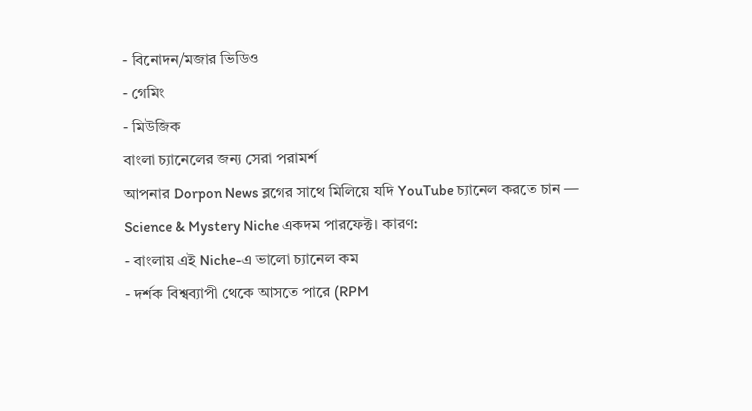- বিনোদন/মজার ভিডিও
- গেমিং
- মিউজিক
বাংলা চ্যানেলের জন্য সেরা পরামর্শ
আপনার Dorpon News ব্লগের সাথে মিলিয়ে যদি YouTube চ্যানেল করতে চান — Science & Mystery Niche একদম পারফেক্ট। কারণ:
- বাংলায় এই Niche-এ ভালো চ্যানেল কম
- দর্শক বিশ্বব্যাপী থেকে আসতে পারে (RPM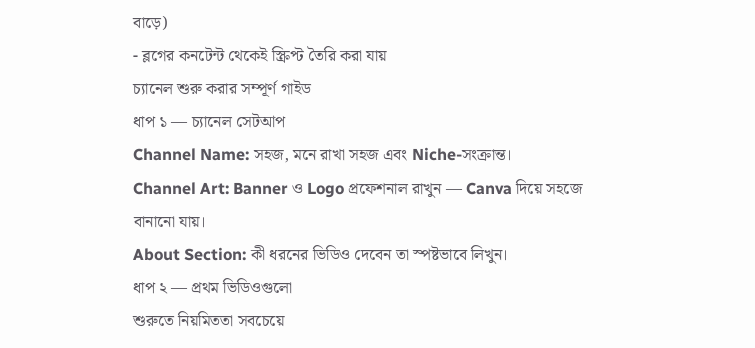বাড়ে)
- ব্লগের কনটেন্ট থেকেই স্ক্রিপ্ট তৈরি করা যায়
চ্যানেল শুরু করার সম্পূর্ণ গাইড
ধাপ ১ — চ্যানেল সেটআপ
Channel Name: সহজ, মনে রাখা সহজ এবং Niche-সংক্রান্ত।
Channel Art: Banner ও Logo প্রফেশনাল রাখুন — Canva দিয়ে সহজে বানানো যায়।
About Section: কী ধরনের ভিডিও দেবেন তা স্পষ্টভাবে লিখুন।
ধাপ ২ — প্রথম ভিডিওগুলো
শুরুতে নিয়মিততা সবচেয়ে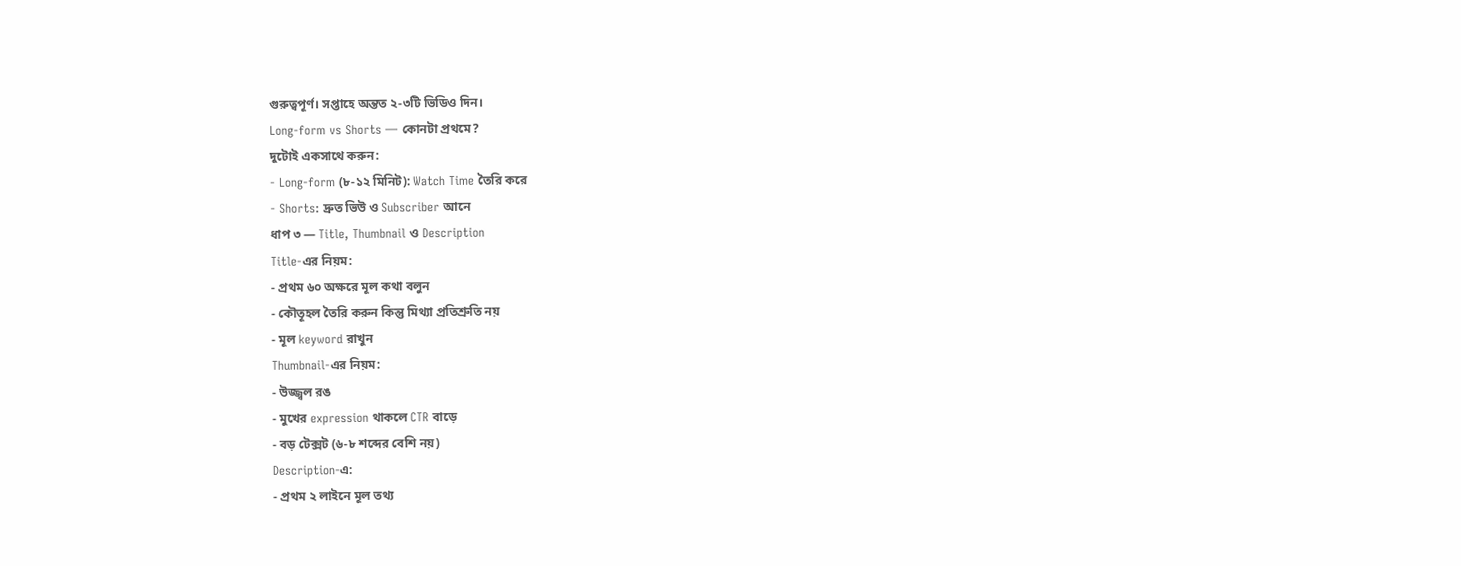গুরুত্বপূর্ণ। সপ্তাহে অন্তত ২-৩টি ভিডিও দিন।
Long-form vs Shorts — কোনটা প্রথমে?
দুটোই একসাথে করুন:
- Long-form (৮-১২ মিনিট): Watch Time তৈরি করে
- Shorts: দ্রুত ভিউ ও Subscriber আনে
ধাপ ৩ — Title, Thumbnail ও Description
Title-এর নিয়ম:
- প্রথম ৬০ অক্ষরে মূল কথা বলুন
- কৌতূহল তৈরি করুন কিন্তু মিথ্যা প্রতিশ্রুতি নয়
- মূল keyword রাখুন
Thumbnail-এর নিয়ম:
- উজ্জ্বল রঙ
- মুখের expression থাকলে CTR বাড়ে
- বড় টেক্সট (৬-৮ শব্দের বেশি নয়)
Description-এ:
- প্রথম ২ লাইনে মূল তথ্য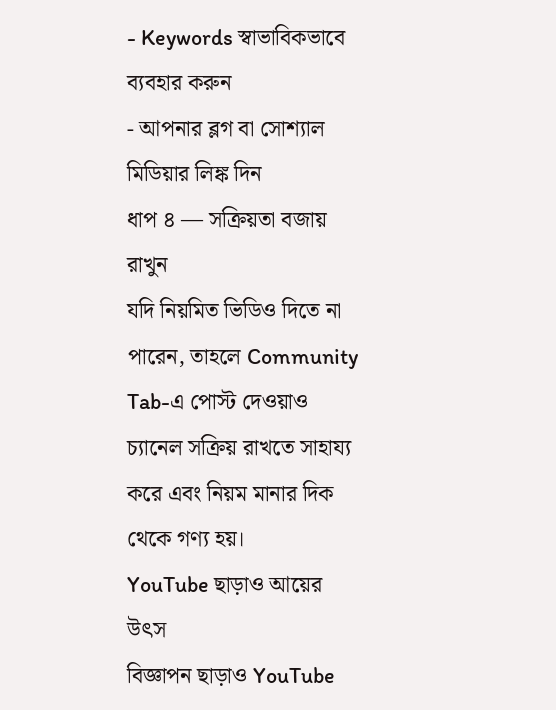- Keywords স্বাভাবিকভাবে ব্যবহার করুন
- আপনার ব্লগ বা সোশ্যাল মিডিয়ার লিঙ্ক দিন
ধাপ ৪ — সক্রিয়তা বজায় রাখুন
যদি নিয়মিত ভিডিও দিতে না পারেন, তাহলে Community Tab-এ পোস্ট দেওয়াও চ্যানেল সক্রিয় রাখতে সাহায্য করে এবং নিয়ম মানার দিক থেকে গণ্য হয়।
YouTube ছাড়াও আয়ের উৎস
বিজ্ঞাপন ছাড়াও YouTube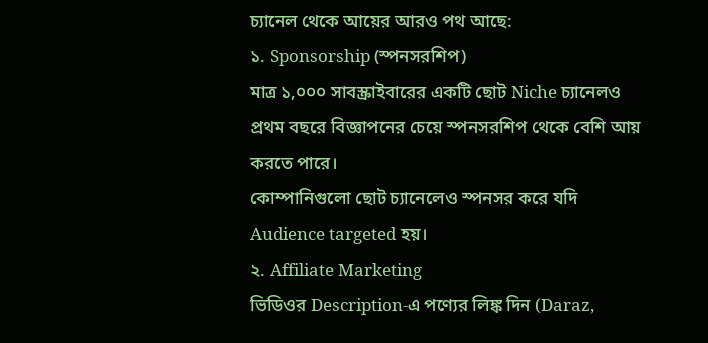চ্যানেল থেকে আয়ের আরও পথ আছে:
১. Sponsorship (স্পনসরশিপ)
মাত্র ১,০০০ সাবস্ক্রাইবারের একটি ছোট Niche চ্যানেলও প্রথম বছরে বিজ্ঞাপনের চেয়ে স্পনসরশিপ থেকে বেশি আয় করতে পারে।
কোম্পানিগুলো ছোট চ্যানেলেও স্পনসর করে যদি Audience targeted হয়।
২. Affiliate Marketing
ভিডিওর Description-এ পণ্যের লিঙ্ক দিন (Daraz,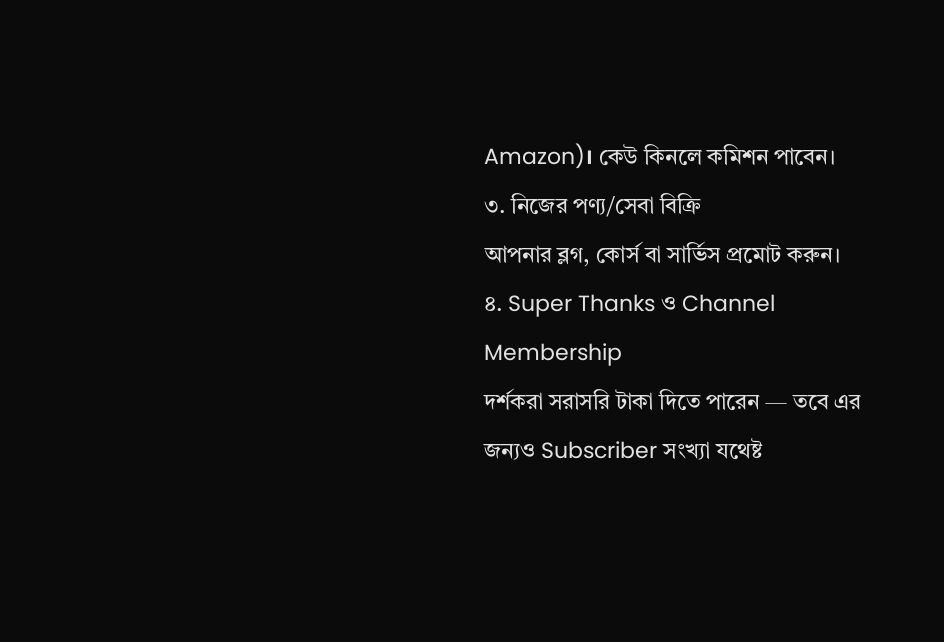Amazon)। কেউ কিনলে কমিশন পাবেন।
৩. নিজের পণ্য/সেবা বিক্রি
আপনার ব্লগ, কোর্স বা সার্ভিস প্রমোট করুন।
৪. Super Thanks ও Channel Membership
দর্শকরা সরাসরি টাকা দিতে পারেন — তবে এর জন্যও Subscriber সংখ্যা যথেষ্ট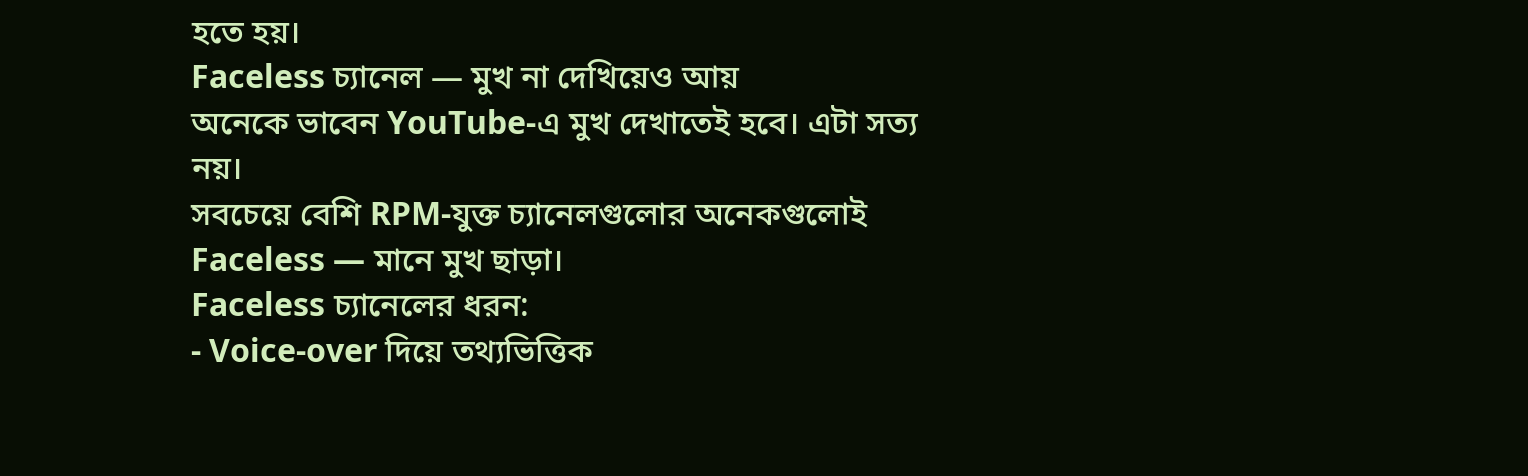হতে হয়।
Faceless চ্যানেল — মুখ না দেখিয়েও আয়
অনেকে ভাবেন YouTube-এ মুখ দেখাতেই হবে। এটা সত্য নয়।
সবচেয়ে বেশি RPM-যুক্ত চ্যানেলগুলোর অনেকগুলোই Faceless — মানে মুখ ছাড়া।
Faceless চ্যানেলের ধরন:
- Voice-over দিয়ে তথ্যভিত্তিক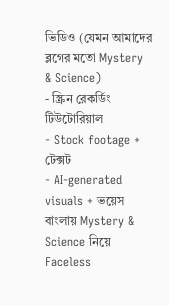ভিডিও (যেমন আমাদের ব্লগের মতো Mystery & Science)
- স্ক্রিন রেকর্ডিং টিউটোরিয়াল
- Stock footage + টেক্সট
- AI-generated visuals + ভয়েস
বাংলায় Mystery & Science নিয়ে Faceless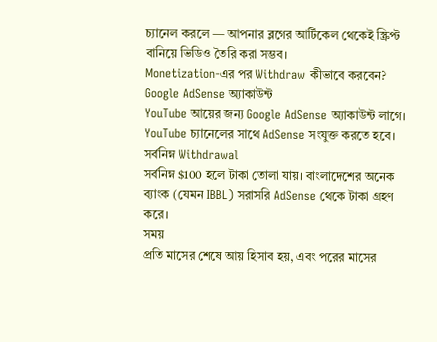চ্যানেল করলে — আপনার ব্লগের আর্টিকেল থেকেই স্ক্রিপ্ট বানিয়ে ভিডিও তৈরি করা সম্ভব।
Monetization-এর পর Withdraw কীভাবে করবেন?
Google AdSense অ্যাকাউন্ট
YouTube আয়ের জন্য Google AdSense অ্যাকাউন্ট লাগে। YouTube চ্যানেলের সাথে AdSense সংযুক্ত করতে হবে।
সর্বনিম্ন Withdrawal
সর্বনিম্ন $100 হলে টাকা তোলা যায়। বাংলাদেশের অনেক ব্যাংক (যেমন IBBL) সরাসরি AdSense থেকে টাকা গ্রহণ করে।
সময়
প্রতি মাসের শেষে আয় হিসাব হয়, এবং পরের মাসের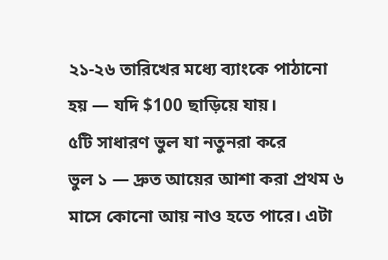২১-২৬ তারিখের মধ্যে ব্যাংকে পাঠানো হয় — যদি $100 ছাড়িয়ে যায়।
৫টি সাধারণ ভুল যা নতুনরা করে
ভুল ১ — দ্রুত আয়ের আশা করা প্রথম ৬ মাসে কোনো আয় নাও হতে পারে। এটা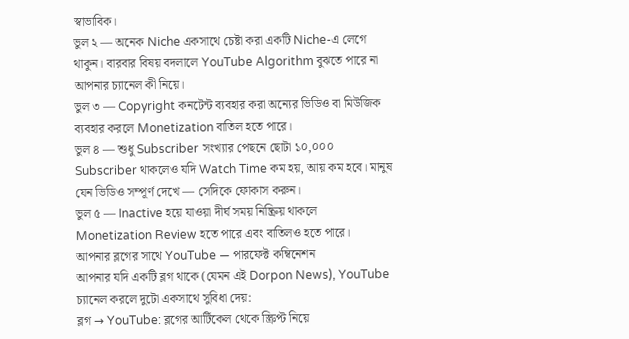স্বাভাবিক।
ভুল ২ — অনেক Niche একসাথে চেষ্টা করা একটি Niche-এ লেগে থাকুন। বারবার বিষয় বদলালে YouTube Algorithm বুঝতে পারে না আপনার চ্যানেল কী নিয়ে।
ভুল ৩ — Copyright কনটেন্ট ব্যবহার করা অন্যের ভিডিও বা মিউজিক ব্যবহার করলে Monetization বাতিল হতে পারে।
ভুল ৪ — শুধু Subscriber সংখ্যার পেছনে ছোটা ১০,০০০ Subscriber থাকলেও যদি Watch Time কম হয়, আয় কম হবে। মানুষ যেন ভিডিও সম্পূর্ণ দেখে — সেদিকে ফোকাস করুন।
ভুল ৫ — Inactive হয়ে যাওয়া দীর্ঘ সময় নিষ্ক্রিয় থাকলে Monetization Review হতে পারে এবং বাতিলও হতে পারে।
আপনার ব্লগের সাথে YouTube — পারফেক্ট কম্বিনেশন
আপনার যদি একটি ব্লগ থাকে (যেমন এই Dorpon News), YouTube চ্যানেল করলে দুটো একসাথে সুবিধা দেয়:
ব্লগ → YouTube: ব্লগের আর্টিকেল থেকে স্ক্রিপ্ট নিয়ে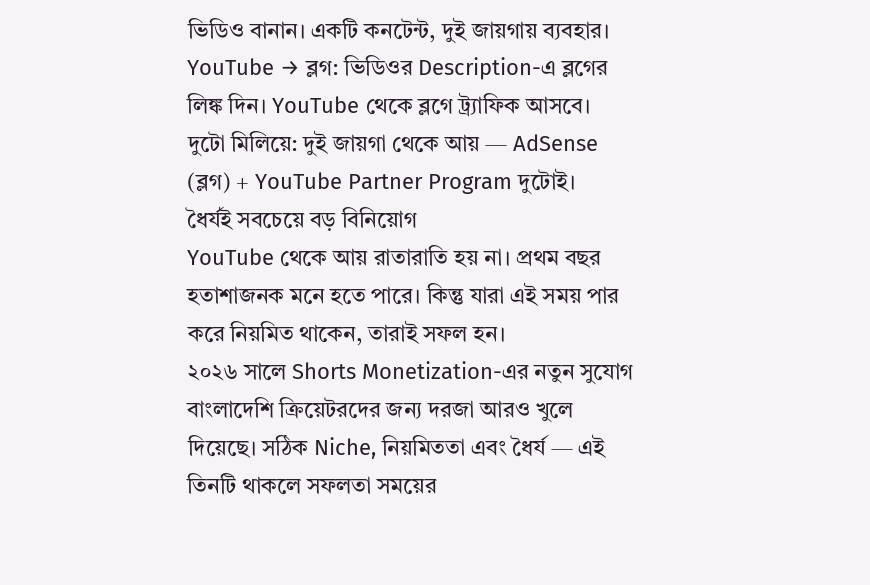ভিডিও বানান। একটি কনটেন্ট, দুই জায়গায় ব্যবহার।
YouTube → ব্লগ: ভিডিওর Description-এ ব্লগের লিঙ্ক দিন। YouTube থেকে ব্লগে ট্র্যাফিক আসবে।
দুটো মিলিয়ে: দুই জায়গা থেকে আয় — AdSense (ব্লগ) + YouTube Partner Program দুটোই।
ধৈর্যই সবচেয়ে বড় বিনিয়োগ
YouTube থেকে আয় রাতারাতি হয় না। প্রথম বছর হতাশাজনক মনে হতে পারে। কিন্তু যারা এই সময় পার করে নিয়মিত থাকেন, তারাই সফল হন।
২০২৬ সালে Shorts Monetization-এর নতুন সুযোগ বাংলাদেশি ক্রিয়েটরদের জন্য দরজা আরও খুলে দিয়েছে। সঠিক Niche, নিয়মিততা এবং ধৈর্য — এই তিনটি থাকলে সফলতা সময়ের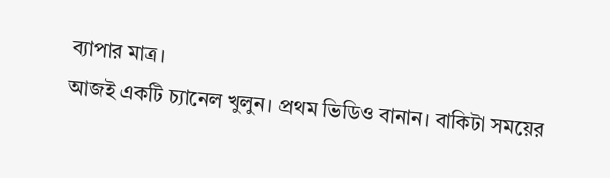ব্যাপার মাত্র।
আজই একটি চ্যানেল খুলুন। প্রথম ভিডিও বানান। বাকিটা সময়ের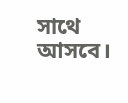সাথে আসবে।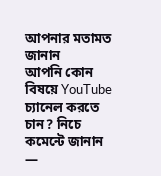আপনার মতামত জানান
আপনি কোন বিষয়ে YouTube চ্যানেল করতে চান? নিচে কমেন্টে জানান —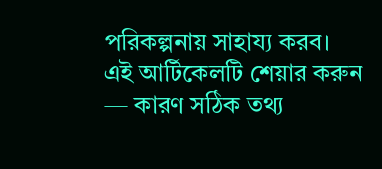পরিকল্পনায় সাহায্য করব।
এই আর্টিকেলটি শেয়ার করুন — কারণ সঠিক তথ্য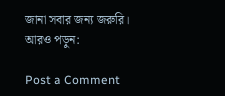জানা সবার জন্য জরুরি।
আরও পড়ুন:

Post a Comment